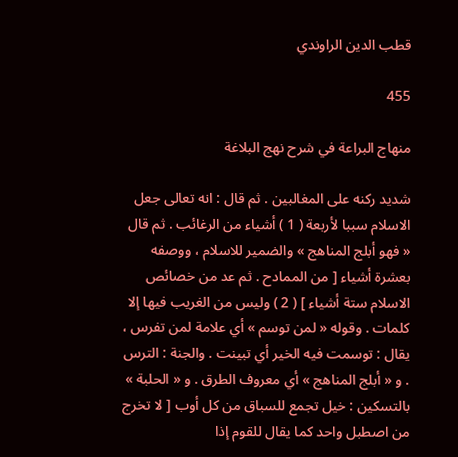قطب الدين الراوندي

455

منهاج البراعة في شرح نهج البلاغة

شديد ركنه على المغالبين . ثم قال : انه تعالى جعل الاسلام سببا لأربعة ( 1 ) أشياء من الرغائب . ثم قال « فهو أبلج المناهج » والضمير للاسلام ، ووصفه بعشرة أشياء [ من الممادح . ثم عد من خصائص الاسلام ستة أشياء ] ( 2 ) وليس من الغريب فيها إلا كلمات . وقوله « لمن توسم » أي علامة لمن تفرس ، يقال : توسمت فيه الخير أي تبينت . والجنة : الترس . و « أبلج المناهج » أي معروف الطرق . و « الحلبة » بالتسكين : خيل تجمع للسباق من كل أوب [ لا تخرج من اصطبل واحد كما يقال للقوم إذا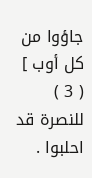جاؤوا من كل أوب ] ( 3 ) للنصرة قد احلبوا .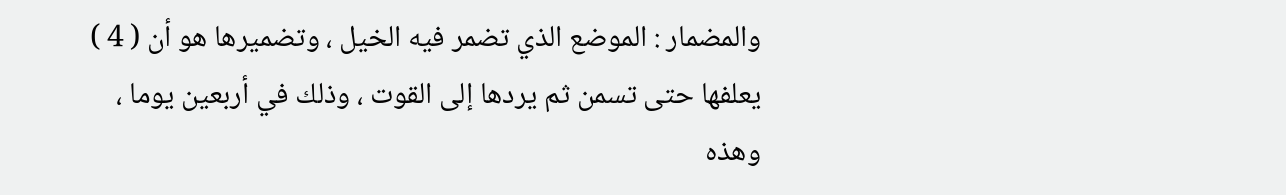والمضمار : الموضع الذي تضمر فيه الخيل ، وتضميرها هو أن ( 4 ) يعلفها حتى تسمن ثم يردها إلى القوت ، وذلك في أربعين يوما ، وهذه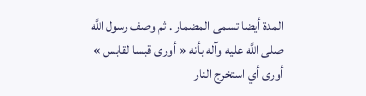المدة أيضا تسمى المضمار . ثم وصف رسول اللَّه صلى اللَّه عليه وآله بأنه « أورى قبسا لقابس » أورى أي استخرج النار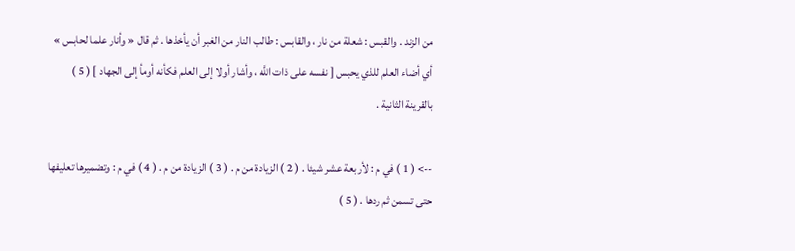من الزند . والقبس : شعلة من نار ، والقابس : طالب النار من الغبر أن يأخذها . ثم قال « وأنار علما لحابس » أي أضاء العلم للذي يحبس [ نفسه على ذات اللَّه ، وأشار أولا إلى العلم فكأنه أومأ إلى الجهاد ] ( 5 ) بالقرينة الثانية .

--> ( 1 ) في م : لأربعة عشر شيئا . ( 2 ) الزيادة من م . ( 3 ) الزيادة من م . ( 4 ) في م : وتضميرها تعليفها حتى تسمن ثم ردها . ( 5 )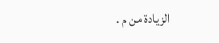الزيادة من م .